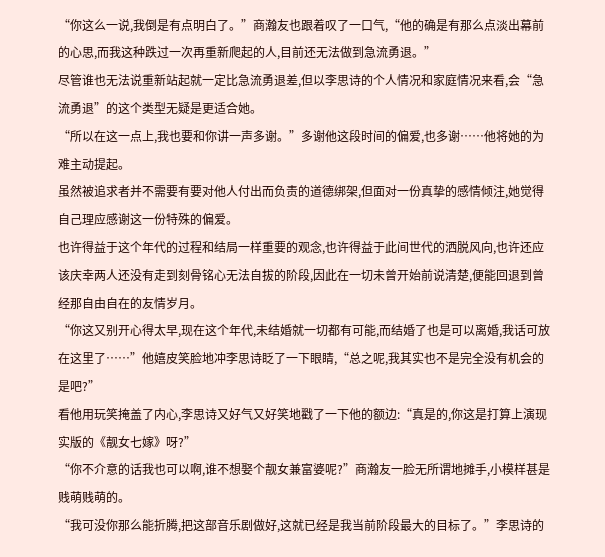“你这么一说,我倒是有点明白了。”商瀚友也跟着叹了一口气,“他的确是有那么点淡出幕前的心思,而我这种跌过一次再重新爬起的人,目前还无法做到急流勇退。”
尽管谁也无法说重新站起就一定比急流勇退差,但以李思诗的个人情况和家庭情况来看,会“急流勇退”的这个类型无疑是更适合她。
“所以在这一点上,我也要和你讲一声多谢。”多谢他这段时间的偏爱,也多谢……他将她的为难主动提起。
虽然被追求者并不需要有要对他人付出而负责的道德绑架,但面对一份真挚的感情倾注,她觉得自己理应感谢这一份特殊的偏爱。
也许得益于这个年代的过程和结局一样重要的观念,也许得益于此间世代的洒脱风向,也许还应该庆幸两人还没有走到刻骨铭心无法自拔的阶段,因此在一切未曾开始前说清楚,便能回退到曾经那自由自在的友情岁月。
“你这又别开心得太早,现在这个年代,未结婚就一切都有可能,而结婚了也是可以离婚,我话可放在这里了……”他嬉皮笑脸地冲李思诗眨了一下眼睛,“总之呢,我其实也不是完全没有机会的是吧?”
看他用玩笑掩盖了内心,李思诗又好气又好笑地戳了一下他的额边:“真是的,你这是打算上演现实版的《靓女七嫁》呀?”
“你不介意的话我也可以啊,谁不想娶个靓女兼富婆呢?”商瀚友一脸无所谓地摊手,小模样甚是贱萌贱萌的。
“我可没你那么能折腾,把这部音乐剧做好,这就已经是我当前阶段最大的目标了。”李思诗的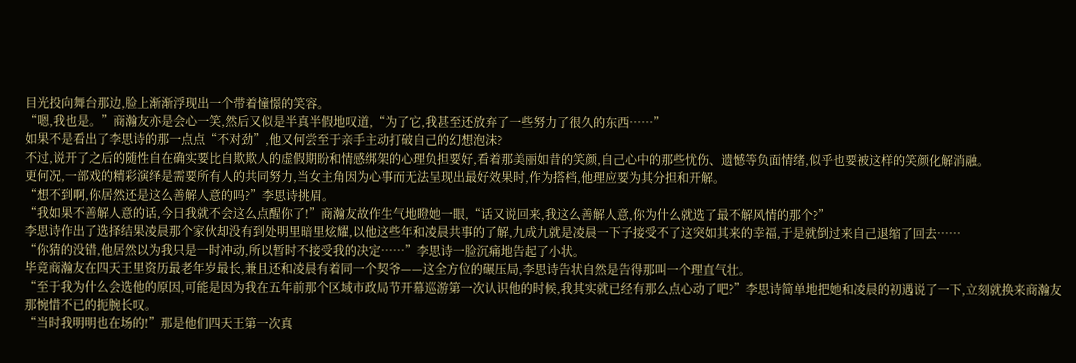目光投向舞台那边,脸上渐渐浮现出一个带着憧憬的笑容。
“嗯,我也是。”商瀚友亦是会心一笑,然后又似是半真半假地叹道,“为了它,我甚至还放弃了一些努力了很久的东西……”
如果不是看出了李思诗的那一点点“不对劲”,他又何尝至于亲手主动打破自己的幻想泡沫?
不过,说开了之后的随性自在确实要比自欺欺人的虚假期盼和情感绑架的心理负担要好,看着那美丽如昔的笑颜,自己心中的那些忧伤、遗憾等负面情绪,似乎也要被这样的笑颜化解消融。
更何况,一部戏的精彩演绎是需要所有人的共同努力,当女主角因为心事而无法呈现出最好效果时,作为搭档,他理应要为其分担和开解。
“想不到啊,你居然还是这么善解人意的吗?”李思诗挑眉。
“我如果不善解人意的话,今日我就不会这么点醒你了!”商瀚友故作生气地瞪她一眼,“话又说回来,我这么善解人意,你为什么就选了最不解风情的那个?”
李思诗作出了选择结果凌晨那个家伙却没有到处明里暗里炫耀,以他这些年和凌晨共事的了解,九成九就是凌晨一下子接受不了这突如其来的幸福,于是就倒过来自己退缩了回去……
“你猜的没错,他居然以为我只是一时冲动,所以暂时不接受我的决定……”李思诗一脸沉痛地告起了小状。
毕竟商瀚友在四天王里资历最老年岁最长,兼且还和凌晨有着同一个契爷——这全方位的碾压局,李思诗告状自然是告得那叫一个理直气壮。
“至于我为什么会选他的原因,可能是因为我在五年前那个区域市政局节开幕巡游第一次认识他的时候,我其实就已经有那么点心动了吧?”李思诗简单地把她和凌晨的初遇说了一下,立刻就换来商瀚友那惋惜不已的扼腕长叹。
“当时我明明也在场的!”那是他们四天王第一次真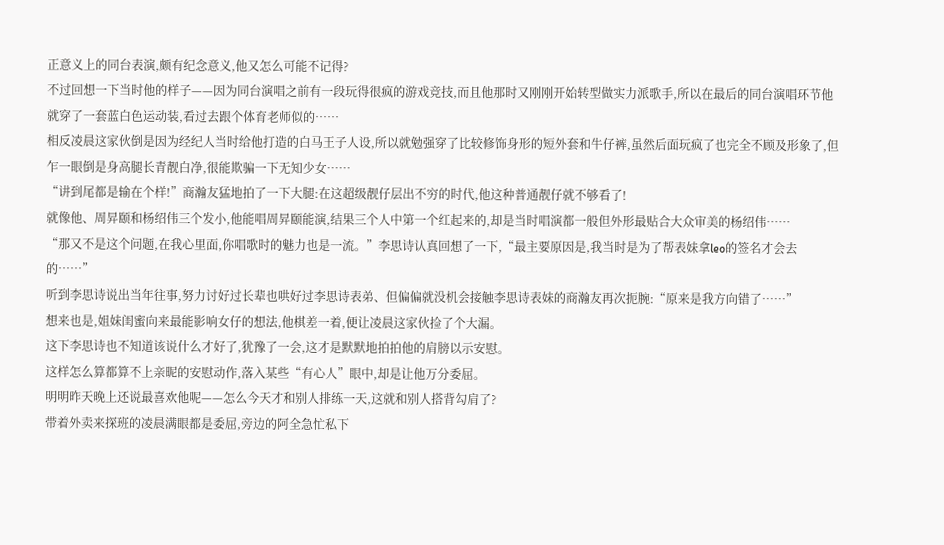正意义上的同台表演,颇有纪念意义,他又怎么可能不记得?
不过回想一下当时他的样子——因为同台演唱之前有一段玩得很疯的游戏竞技,而且他那时又刚刚开始转型做实力派歌手,所以在最后的同台演唱环节他就穿了一套蓝白色运动装,看过去跟个体育老师似的……
相反凌晨这家伙倒是因为经纪人当时给他打造的白马王子人设,所以就勉强穿了比较修饰身形的短外套和牛仔裤,虽然后面玩疯了也完全不顾及形象了,但乍一眼倒是身高腿长青靓白净,很能欺骗一下无知少女……
“讲到尾都是输在个样!”商瀚友猛地拍了一下大腿:在这超级靓仔层出不穷的时代,他这种普通靓仔就不够看了!
就像他、周昇颐和杨绍伟三个发小,他能唱周昇颐能演,结果三个人中第一个红起来的,却是当时唱演都一般但外形最贴合大众审美的杨绍伟……
“那又不是这个问题,在我心里面,你唱歌时的魅力也是一流。”李思诗认真回想了一下,“最主要原因是,我当时是为了帮表妹拿leo的签名才会去的……”
听到李思诗说出当年往事,努力讨好过长辈也哄好过李思诗表弟、但偏偏就没机会接触李思诗表妹的商瀚友再次扼腕:“原来是我方向错了……”
想来也是,姐妹闺蜜向来最能影响女仔的想法,他棋差一着,便让凌晨这家伙捡了个大漏。
这下李思诗也不知道该说什么才好了,犹豫了一会,这才是默默地拍拍他的肩膀以示安慰。
这样怎么算都算不上亲昵的安慰动作,落入某些“有心人”眼中,却是让他万分委屈。
明明昨天晚上还说最喜欢他呢——怎么今天才和别人排练一天,这就和别人搭背勾肩了?
带着外卖来探班的凌晨满眼都是委屈,旁边的阿全急忙私下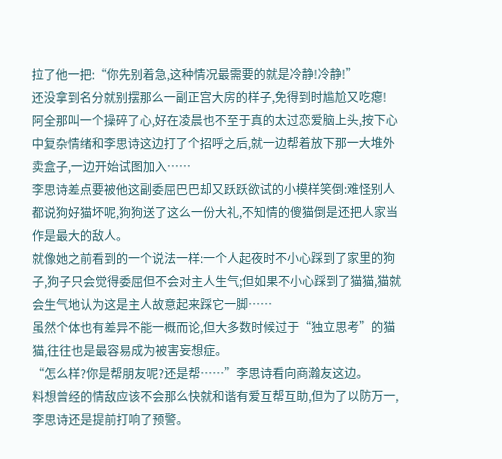拉了他一把:“你先别着急,这种情况最需要的就是冷静!冷静!”
还没拿到名分就别摆那么一副正宫大房的样子,免得到时尴尬又吃瘪!
阿全那叫一个操碎了心,好在凌晨也不至于真的太过恋爱脑上头,按下心中复杂情绪和李思诗这边打了个招呼之后,就一边帮着放下那一大堆外卖盒子,一边开始试图加入……
李思诗差点要被他这副委屈巴巴却又跃跃欲试的小模样笑倒:难怪别人都说狗好猫坏呢,狗狗送了这么一份大礼,不知情的傻猫倒是还把人家当作是最大的敌人。
就像她之前看到的一个说法一样:一个人起夜时不小心踩到了家里的狗子,狗子只会觉得委屈但不会对主人生气;但如果不小心踩到了猫猫,猫就会生气地认为这是主人故意起来踩它一脚……
虽然个体也有差异不能一概而论,但大多数时候过于“独立思考”的猫猫,往往也是最容易成为被害妄想症。
“怎么样?你是帮朋友呢?还是帮……”李思诗看向商瀚友这边。
料想曾经的情敌应该不会那么快就和谐有爱互帮互助,但为了以防万一,李思诗还是提前打响了预警。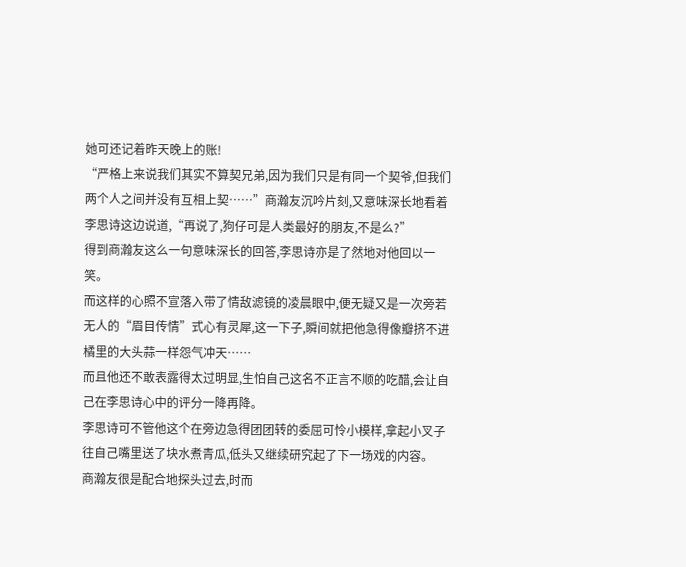她可还记着昨天晚上的账!
“严格上来说我们其实不算契兄弟,因为我们只是有同一个契爷,但我们两个人之间并没有互相上契……”商瀚友沉吟片刻,又意味深长地看着李思诗这边说道,“再说了,狗仔可是人类最好的朋友,不是么?”
得到商瀚友这么一句意味深长的回答,李思诗亦是了然地对他回以一笑。
而这样的心照不宣落入带了情敌滤镜的凌晨眼中,便无疑又是一次旁若无人的“眉目传情”式心有灵犀,这一下子,瞬间就把他急得像瓣挤不进橘里的大头蒜一样怨气冲天……
而且他还不敢表露得太过明显,生怕自己这名不正言不顺的吃醋,会让自己在李思诗心中的评分一降再降。
李思诗可不管他这个在旁边急得团团转的委屈可怜小模样,拿起小叉子往自己嘴里送了块水煮青瓜,低头又继续研究起了下一场戏的内容。
商瀚友很是配合地探头过去,时而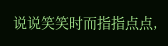说说笑笑时而指指点点,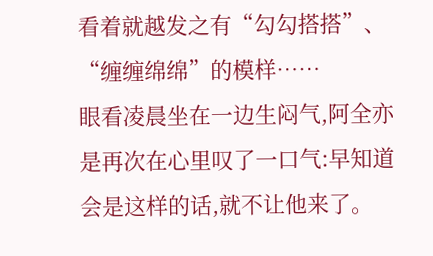看着就越发之有“勾勾搭搭”、“缠缠绵绵”的模样……
眼看凌晨坐在一边生闷气,阿全亦是再次在心里叹了一口气:早知道会是这样的话,就不让他来了。